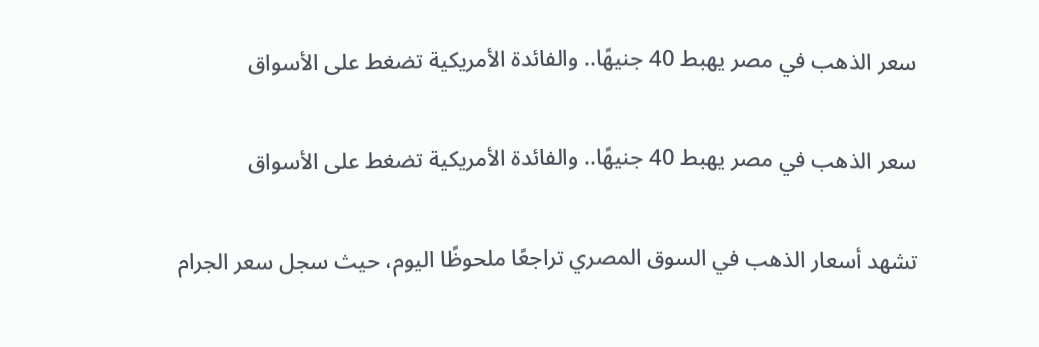سعر الذهب في مصر يهبط 40 جنيهًا.. والفائدة الأمريكية تضغط على الأسواق

سعر الذهب في مصر يهبط 40 جنيهًا.. والفائدة الأمريكية تضغط على الأسواق

تشهد أسعار الذهب في السوق المصري تراجعًا ملحوظًا اليوم، حيث سجل سعر الجرام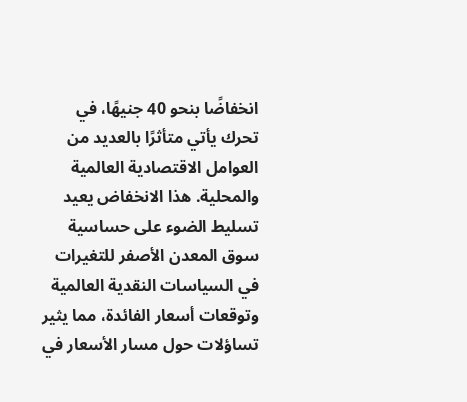انخفاضًا بنحو 40 جنيهًا، في تحرك يأتي متأثرًا بالعديد من العوامل الاقتصادية العالمية والمحلية. هذا الانخفاض يعيد تسليط الضوء على حساسية سوق المعدن الأصفر للتغيرات في السياسات النقدية العالمية وتوقعات أسعار الفائدة، مما يثير تساؤلات حول مسار الأسعار في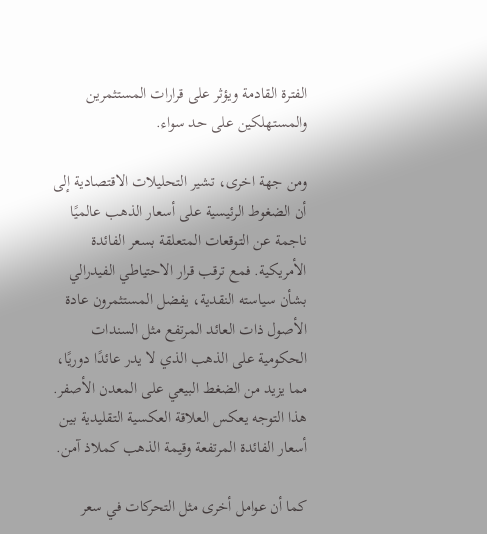الفترة القادمة ويؤثر على قرارات المستثمرين والمستهلكين على حد سواء.

ومن جهة اخرى، تشير التحليلات الاقتصادية إلى أن الضغوط الرئيسية على أسعار الذهب عالميًا ناجمة عن التوقعات المتعلقة بسعر الفائدة الأمريكية. فمع ترقب قرار الاحتياطي الفيدرالي بشأن سياسته النقدية، يفضل المستثمرون عادة الأصول ذات العائد المرتفع مثل السندات الحكومية على الذهب الذي لا يدر عائدًا دوريًا، مما يزيد من الضغط البيعي على المعدن الأصفر. هذا التوجه يعكس العلاقة العكسية التقليدية بين أسعار الفائدة المرتفعة وقيمة الذهب كملاذ آمن.

كما أن عوامل أخرى مثل التحركات في سعر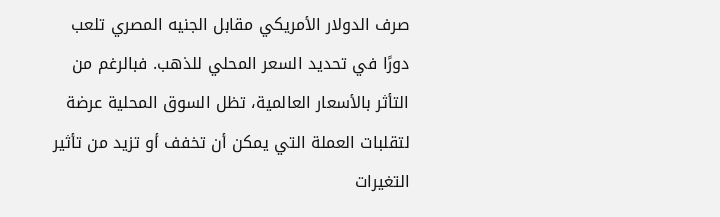صرف الدولار الأمريكي مقابل الجنيه المصري تلعب دورًا في تحديد السعر المحلي للذهب. فبالرغم من التأثر بالأسعار العالمية، تظل السوق المحلية عرضة لتقلبات العملة التي يمكن أن تخفف أو تزيد من تأثير التغيرات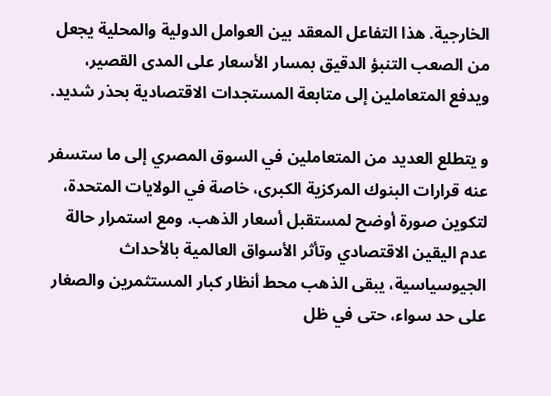الخارجية. هذا التفاعل المعقد بين العوامل الدولية والمحلية يجعل من الصعب التنبؤ الدقيق بمسار الأسعار على المدى القصير، ويدفع المتعاملين إلى متابعة المستجدات الاقتصادية بحذر شديد.

و يتطلع العديد من المتعاملين في السوق المصري إلى ما ستسفر عنه قرارات البنوك المركزية الكبرى، خاصة في الولايات المتحدة، لتكوين صورة أوضح لمستقبل أسعار الذهب. ومع استمرار حالة عدم اليقين الاقتصادي وتأثر الأسواق العالمية بالأحداث الجيوسياسية، يبقى الذهب محط أنظار كبار المستثمرين والصغار على حد سواء، حتى في ظل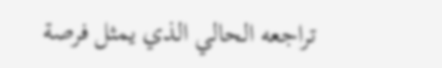تراجعه الحالي الذي يمثل فرصة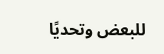للبعض وتحديًا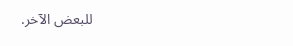للبعض الآخر.